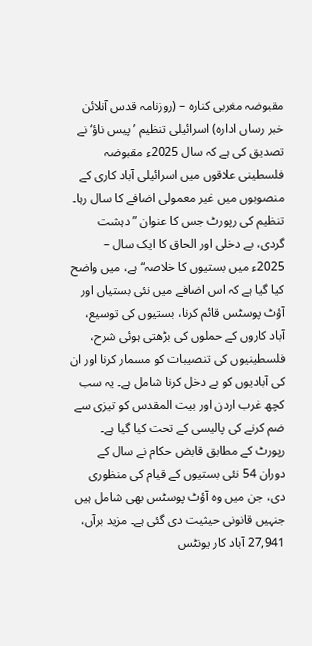مقبوضہ مغربی کنارہ – (روزنامہ قدس آنلائن خبر رساں ادارہ) اسرائیلی تنظیم ’پیس ناؤ‘ نے تصدیق کی ہے کہ سال 2025ء مقبوضہ فلسطینی علاقوں میں اسرائیلی آباد کاری کے منصوبوں میں غیر معمولی اضافے کا سال رہا۔
تنظیم کی رپورٹ جس کا عنوان ”دہشت گردی، بے دخلی اور الحاق کا ایک سال – 2025ء میں بستیوں کا خلاصہ“ ہے، میں واضح کیا گیا ہے کہ اس اضافے میں نئی بستیاں اور آؤٹ پوسٹس قائم کرنا، بستیوں کی توسیع، آباد کاروں کے حملوں کی بڑھتی ہوئی شرح، فلسطینیوں کی تنصیبات کو مسمار کرنا اور ان کی آبادیوں کو بے دخل کرنا شامل ہے۔ یہ سب کچھ غرب اردن اور بیت المقدس کو تیزی سے ضم کرنے کی پالیسی کے تحت کیا گیا ہے۔
رپورٹ کے مطابق قابض حکام نے سال کے دوران 54 نئی بستیوں کے قیام کی منظوری دی، جن میں وہ آؤٹ پوسٹس بھی شامل ہیں جنہیں قانونی حیثیت دی گئی ہے۔ مزید برآں، 27,941 آباد کار یونٹس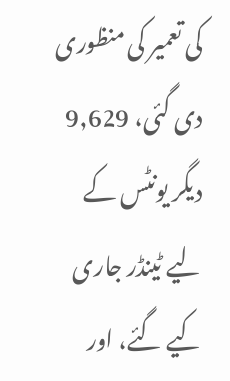کی تعمیر کی منظوری دی گئی، 9,629 دیگر یونٹس کے لیے ٹینڈر جاری کیے گئے، اور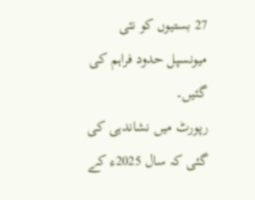27 بستیوں کو نئی میونسپل حدود فراہم کی گئیں۔
رپورٹ میں نشاندہی کی گئی کہ سال 2025ء کے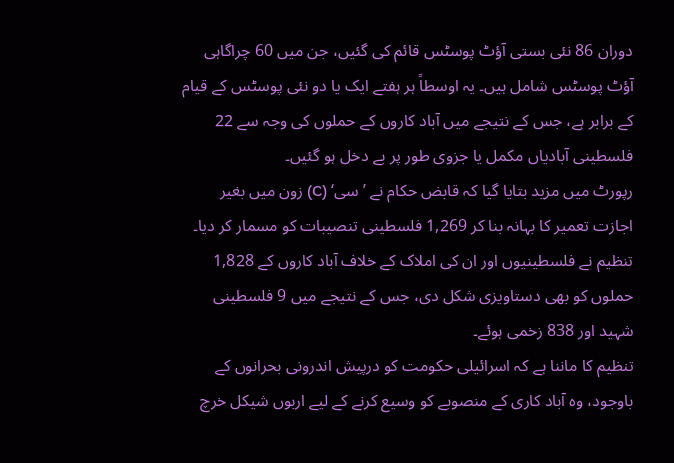دوران 86 نئی بستی آؤٹ پوسٹس قائم کی گئیں، جن میں 60 چراگاہی آؤٹ پوسٹس شامل ہیں۔ یہ اوسطاً ہر ہفتے ایک یا دو نئی پوسٹس کے قیام کے برابر ہے، جس کے نتیجے میں آباد کاروں کے حملوں کی وجہ سے 22 فلسطینی آبادیاں مکمل یا جزوی طور پر بے دخل ہو گئیں۔
رپورٹ میں مزید بتایا گیا کہ قابض حکام نے ’سی‘ (C) زون میں بغیر اجازت تعمیر کا بہانہ بنا کر 1,269 فلسطینی تنصیبات کو مسمار کر دیا۔
تنظیم نے فلسطینیوں اور ان کی املاک کے خلاف آباد کاروں کے 1,828 حملوں کو بھی دستاویزی شکل دی، جس کے نتیجے میں 9 فلسطینی شہید اور 838 زخمی ہوئے۔
تنظیم کا ماننا ہے کہ اسرائیلی حکومت کو درپیش اندرونی بحرانوں کے باوجود، وہ آباد کاری کے منصوبے کو وسیع کرنے کے لیے اربوں شیکل خرچ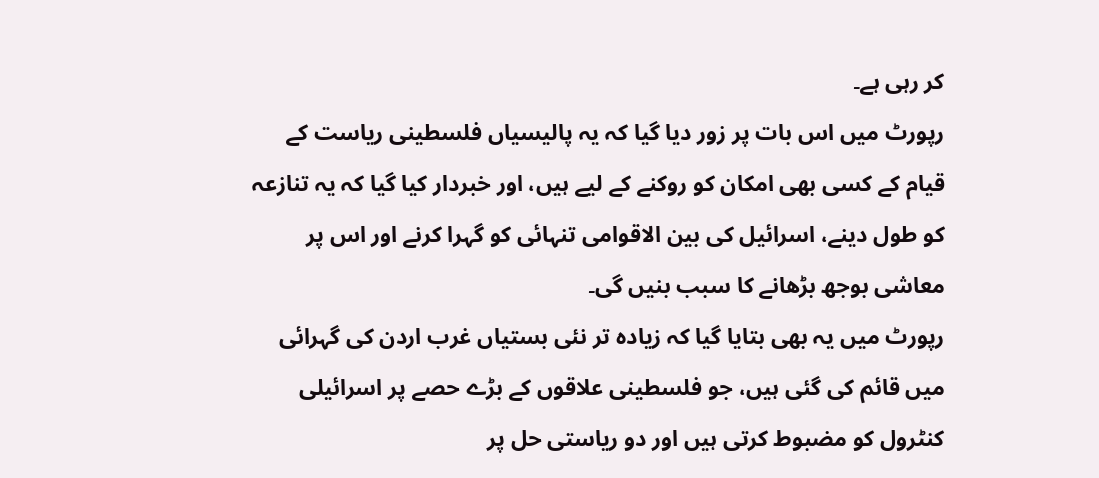کر رہی ہے۔
رپورٹ میں اس بات پر زور دیا گیا کہ یہ پالیسیاں فلسطینی ریاست کے قیام کے کسی بھی امکان کو روکنے کے لیے ہیں، اور خبردار کیا گیا کہ یہ تنازعہ کو طول دینے، اسرائیل کی بین الاقوامی تنہائی کو گہرا کرنے اور اس پر معاشی بوجھ بڑھانے کا سبب بنیں گی۔
رپورٹ میں یہ بھی بتایا گیا کہ زیادہ تر نئی بستیاں غرب اردن کی گہرائی میں قائم کی گئی ہیں، جو فلسطینی علاقوں کے بڑے حصے پر اسرائیلی کنٹرول کو مضبوط کرتی ہیں اور دو ریاستی حل پر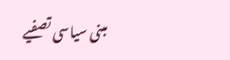مبنی سیاسی تصفیے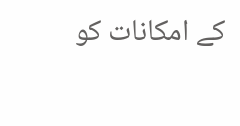کے امکانات کو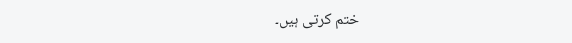ختم کرتی ہیں۔